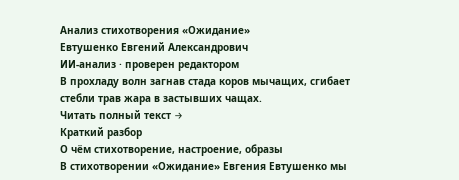Анализ стихотворения «Ожидание»
Евтушенко Евгений Александрович
ИИ-анализ · проверен редактором
В прохладу волн загнав стада коров мычащих, сгибает стебли трав жара в застывших чащах.
Читать полный текст →
Краткий разбор
О чём стихотворение, настроение, образы
В стихотворении «Ожидание» Евгения Евтушенко мы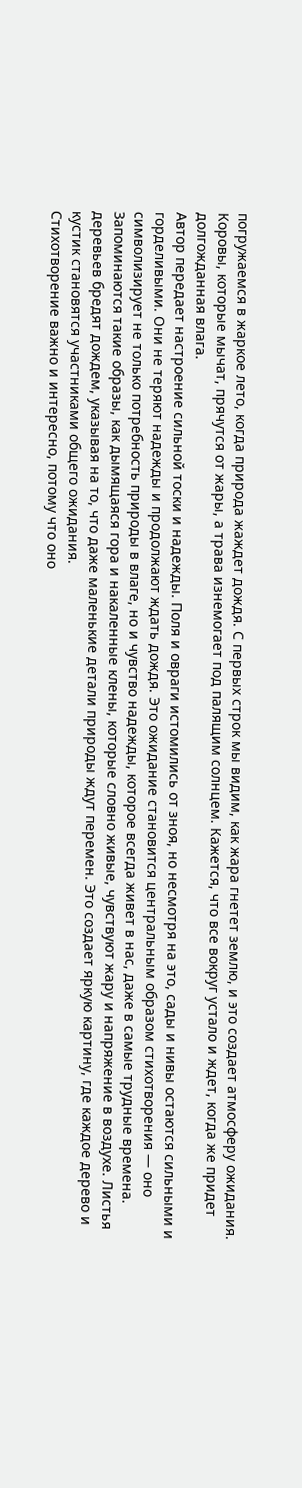погружаемся в жаркое лето, когда природа жаждет дождя. С первых строк мы видим, как жара гнетет землю, и это создает атмосферу ожидания. Коровы, которые мычат, прячутся от жары, а трава изнемогает под палящим солнцем. Кажется, что все вокруг устало и ждет, когда же придет долгожданная влага.
Автор передает настроение сильной тоски и надежды. Поля и овраги истомились от зноя, но несмотря на это, сады и нивы остаются сильными и горделивыми. Они не теряют надежды и продолжают ждать дождя. Это ожидание становится центральным образом стихотворения — оно символизирует не только потребность природы в влаге, но и чувство надежды, которое всегда живет в нас, даже в самые трудные времена.
Запоминаются такие образы, как дымящаяся гора и накаленные клены, которые словно живые, чувствуют жару и напряжение в воздухе. Листья деревьев бредят дождем, указывая на то, что даже маленькие детали природы ждут перемен. Это создает яркую картину, где каждое дерево и кустик становятся участниками общего ожидания.
Стихотворение важно и интересно, потому что оно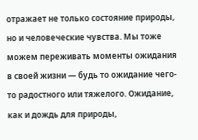отражает не только состояние природы, но и человеческие чувства. Мы тоже можем переживать моменты ожидания в своей жизни — будь то ожидание чего-то радостного или тяжелого. Ожидание, как и дождь для природы,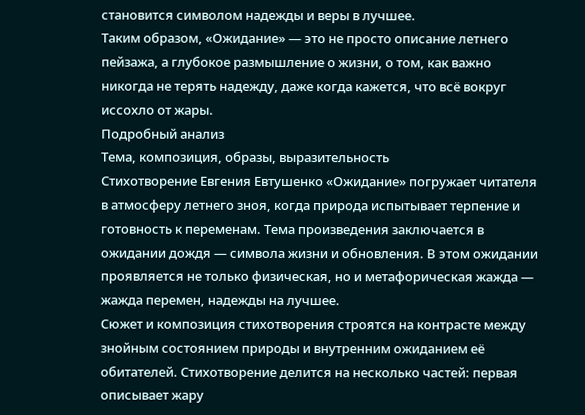становится символом надежды и веры в лучшее.
Таким образом, «Ожидание» — это не просто описание летнего пейзажа, а глубокое размышление о жизни, о том, как важно никогда не терять надежду, даже когда кажется, что всё вокруг иссохло от жары.
Подробный анализ
Тема, композиция, образы, выразительность
Стихотворение Евгения Евтушенко «Ожидание» погружает читателя в атмосферу летнего зноя, когда природа испытывает терпение и готовность к переменам. Тема произведения заключается в ожидании дождя — символа жизни и обновления. В этом ожидании проявляется не только физическая, но и метафорическая жажда — жажда перемен, надежды на лучшее.
Сюжет и композиция стихотворения строятся на контрасте между знойным состоянием природы и внутренним ожиданием её обитателей. Стихотворение делится на несколько частей: первая описывает жару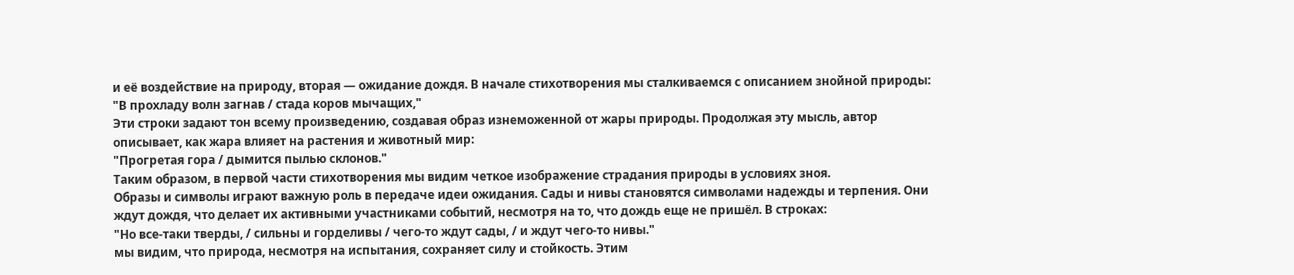и её воздействие на природу, вторая — ожидание дождя. В начале стихотворения мы сталкиваемся с описанием знойной природы:
"В прохладу волн загнав / стада коров мычащих,"
Эти строки задают тон всему произведению, создавая образ изнеможенной от жары природы. Продолжая эту мысль, автор описывает, как жара влияет на растения и животный мир:
"Прогретая гора / дымится пылью склонов."
Таким образом, в первой части стихотворения мы видим четкое изображение страдания природы в условиях зноя.
Образы и символы играют важную роль в передаче идеи ожидания. Сады и нивы становятся символами надежды и терпения. Они ждут дождя, что делает их активными участниками событий, несмотря на то, что дождь еще не пришёл. В строках:
"Но все-таки тверды, / сильны и горделивы / чего-то ждут сады, / и ждут чего-то нивы."
мы видим, что природа, несмотря на испытания, сохраняет силу и стойкость. Этим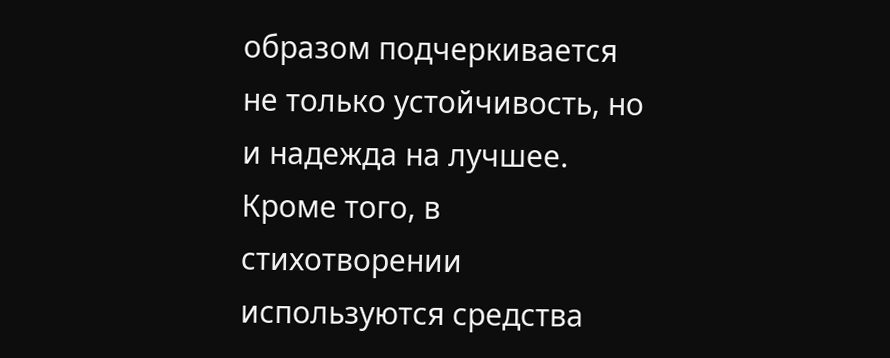образом подчеркивается не только устойчивость, но и надежда на лучшее.
Кроме того, в стихотворении используются средства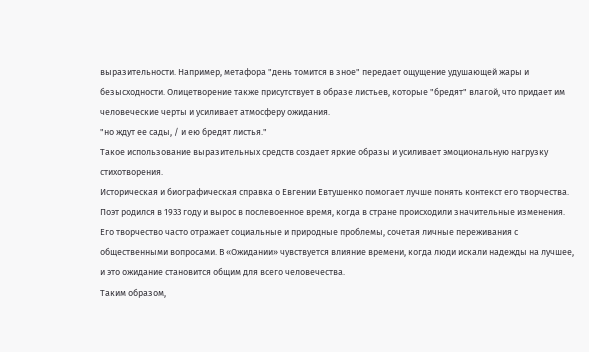выразительности. Например, метафора "день томится в зное" передает ощущение удушающей жары и безысходности. Олицетворение также присутствует в образе листьев, которые "бредят" влагой, что придает им человеческие черты и усиливает атмосферу ожидания.
"но ждут ее сады, / и ею бредят листья."
Такое использование выразительных средств создает яркие образы и усиливает эмоциональную нагрузку стихотворения.
Историческая и биографическая справка о Евгении Евтушенко помогает лучше понять контекст его творчества. Поэт родился в 1933 году и вырос в послевоенное время, когда в стране происходили значительные изменения. Его творчество часто отражает социальные и природные проблемы, сочетая личные переживания с общественными вопросами. В «Ожидании» чувствуется влияние времени, когда люди искали надежды на лучшее, и это ожидание становится общим для всего человечества.
Таким образом,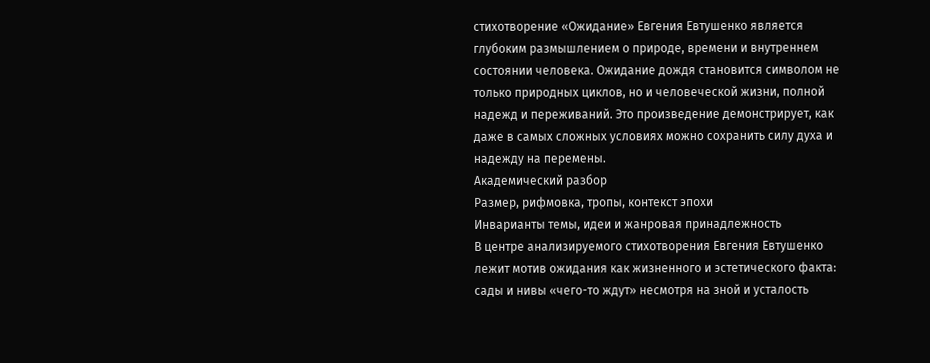стихотворение «Ожидание» Евгения Евтушенко является глубоким размышлением о природе, времени и внутреннем состоянии человека. Ожидание дождя становится символом не только природных циклов, но и человеческой жизни, полной надежд и переживаний. Это произведение демонстрирует, как даже в самых сложных условиях можно сохранить силу духа и надежду на перемены.
Академический разбор
Размер, рифмовка, тропы, контекст эпохи
Инварианты темы, идеи и жанровая принадлежность
В центре анализируемого стихотворения Евгения Евтушенко лежит мотив ожидания как жизненного и эстетического факта: сады и нивы «чего-то ждут» несмотря на зной и усталость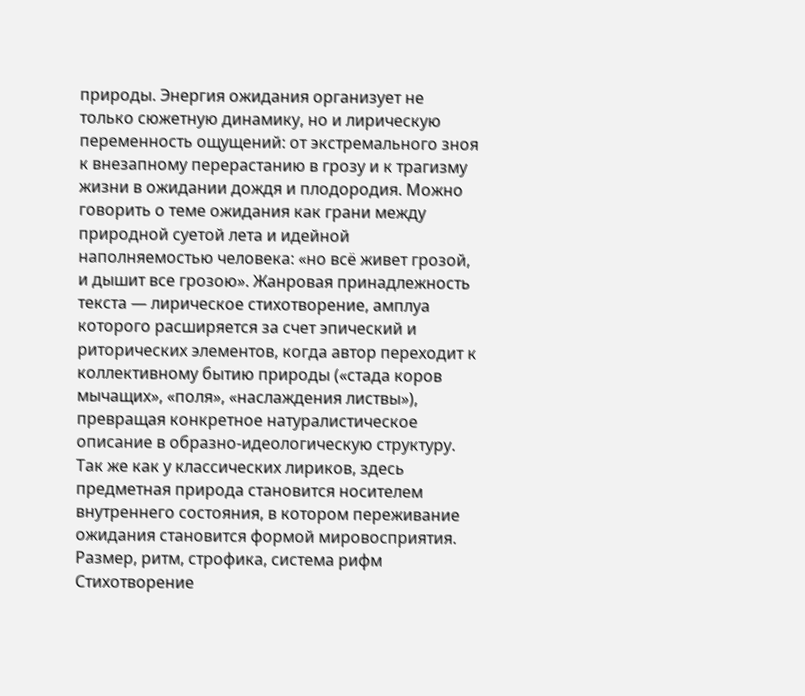природы. Энергия ожидания организует не только сюжетную динамику, но и лирическую переменность ощущений: от экстремального зноя к внезапному перерастанию в грозу и к трагизму жизни в ожидании дождя и плодородия. Можно говорить о теме ожидания как грани между природной суетой лета и идейной наполняемостью человека: «но всё живет грозой, и дышит все грозою». Жанровая принадлежность текста — лирическое стихотворение, амплуа которого расширяется за счет эпический и риторических элементов, когда автор переходит к коллективному бытию природы («стада коров мычащих», «поля», «наслаждения листвы»), превращая конкретное натуралистическое описание в образно-идеологическую структуру. Так же как у классических лириков, здесь предметная природа становится носителем внутреннего состояния, в котором переживание ожидания становится формой мировосприятия.
Размер, ритм, строфика, система рифм
Стихотворение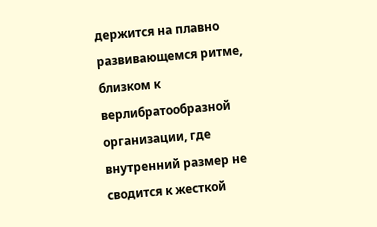держится на плавно развивающемся ритме, близком к верлибратообразной организации, где внутренний размер не сводится к жесткой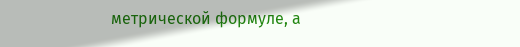метрической формуле, а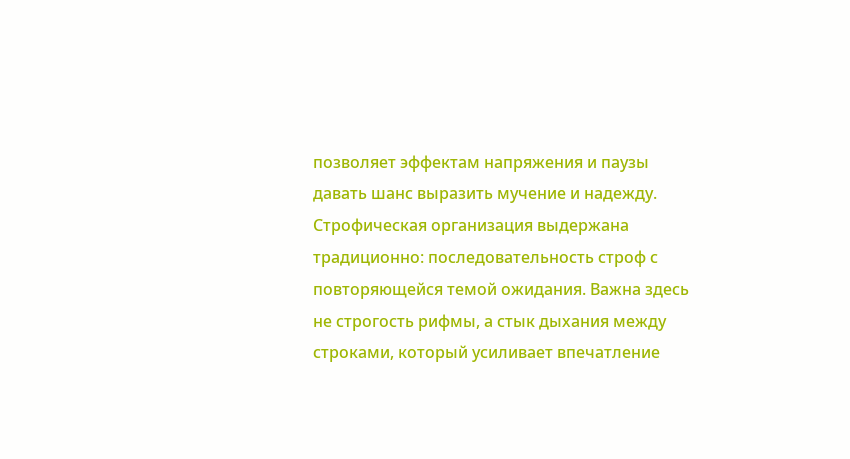позволяет эффектам напряжения и паузы давать шанс выразить мучение и надежду. Строфическая организация выдержана традиционно: последовательность строф с повторяющейся темой ожидания. Важна здесь не строгость рифмы, а стык дыхания между строками, который усиливает впечатление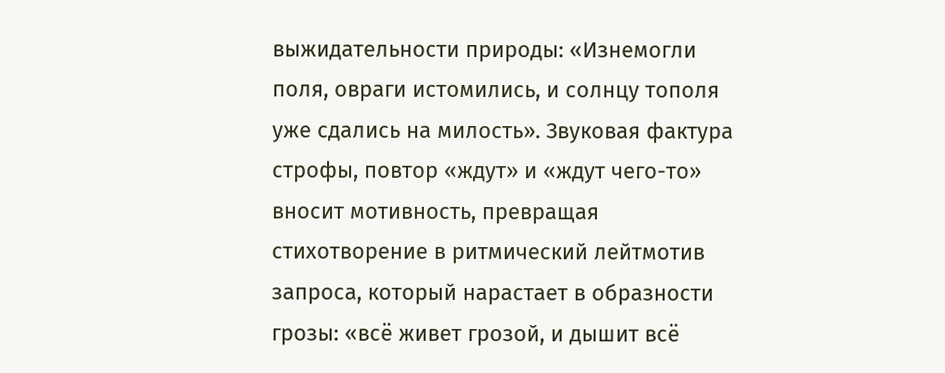выжидательности природы: «Изнемогли поля, овраги истомились, и солнцу тополя уже сдались на милость». Звуковая фактура строфы, повтор «ждут» и «ждут чего-то» вносит мотивность, превращая стихотворение в ритмический лейтмотив запроса, который нарастает в образности грозы: «всё живет грозой, и дышит всё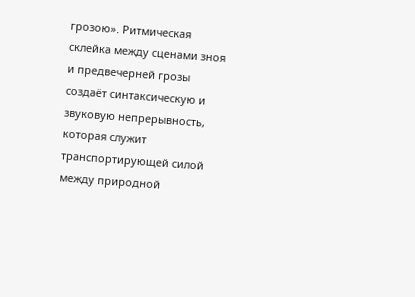грозою». Ритмическая склейка между сценами зноя и предвечерней грозы создаёт синтаксическую и звуковую непрерывность, которая служит транспортирующей силой между природной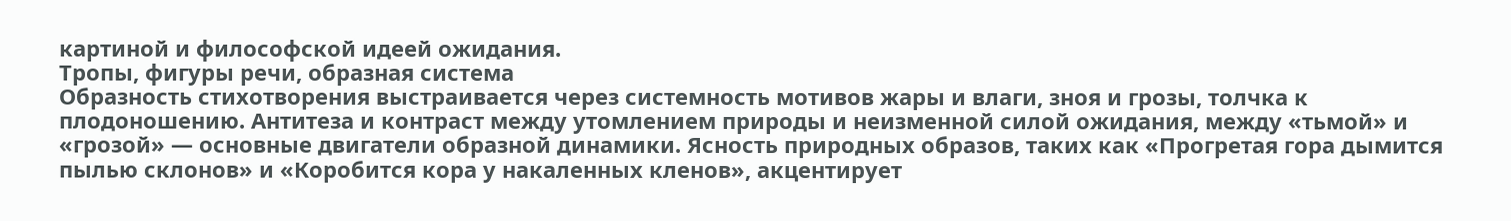картиной и философской идеей ожидания.
Тропы, фигуры речи, образная система
Образность стихотворения выстраивается через системность мотивов жары и влаги, зноя и грозы, толчка к плодоношению. Антитеза и контраст между утомлением природы и неизменной силой ожидания, между «тьмой» и «грозой» — основные двигатели образной динамики. Ясность природных образов, таких как «Прогретая гора дымится пылью склонов» и «Коробится кора у накаленных кленов», акцентирует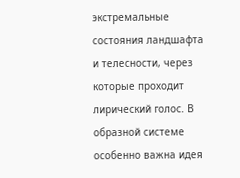экстремальные состояния ландшафта и телесности, через которые проходит лирический голос. В образной системе особенно важна идея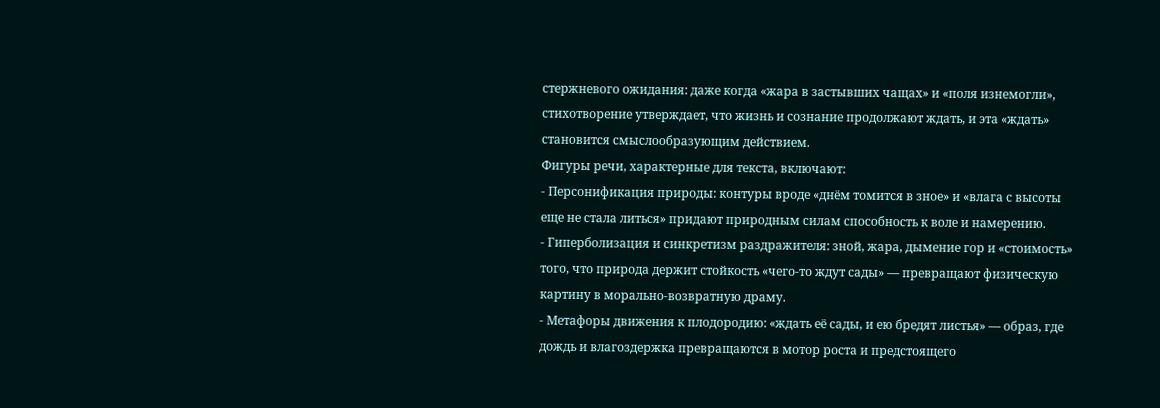стержневого ожидания: даже когда «жара в застывших чащах» и «поля изнемогли», стихотворение утверждает, что жизнь и сознание продолжают ждать, и эта «ждать» становится смыслообразующим действием.
Фигуры речи, характерные для текста, включают:
- Персонификация природы: контуры вроде «днём томится в зное» и «влага с высоты еще не стала литься» придают природным силам способность к воле и намерению.
- Гиперболизация и синкретизм раздражителя: зной, жара, дымение гор и «стоимость» того, что природа держит стойкость «чего-то ждут сады» — превращают физическую картину в морально-возвратную драму.
- Метафоры движения к плодородию: «ждать её сады, и ею бредят листья» — образ, где дождь и влагоздержка превращаются в мотор роста и предстоящего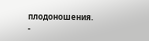плодоношения.
-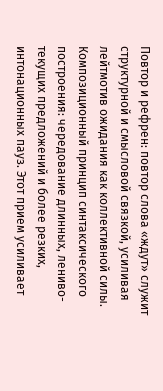Повтор и рефрен: повтор слова «ждут» служит структурной и смысловой связкой, усиливая лейтмотив ожидания как коллективной силы.
Композиционный принцип синтаксического построения: чередование длинных, лениво-текущих предложений и более резких, интонационных пауз. Этот прием усиливает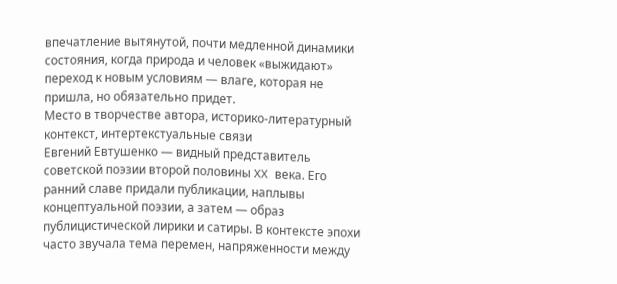впечатление вытянутой, почти медленной динамики состояния, когда природа и человек «выжидают» переход к новым условиям — влаге, которая не пришла, но обязательно придет.
Место в творчестве автора, историко-литературный контекст, интертекстуальные связи
Евгений Евтушенко — видный представитель советской поэзии второй половины XX века. Его ранний славе придали публикации, наплывы концептуальной поэзии, а затем — образ публицистической лирики и сатиры. В контексте эпохи часто звучала тема перемен, напряженности между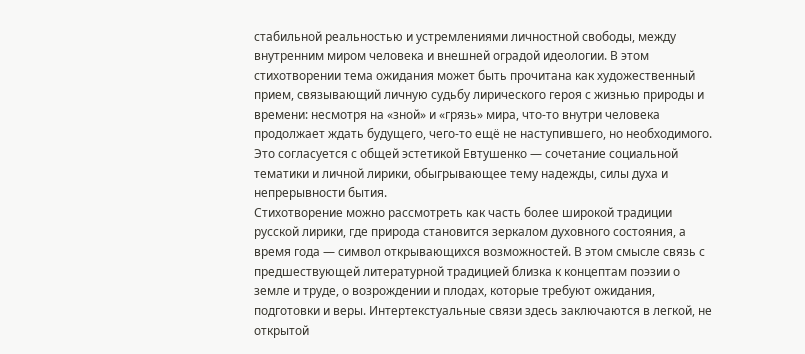стабильной реальностью и устремлениями личностной свободы, между внутренним миром человека и внешней оградой идеологии. В этом стихотворении тема ожидания может быть прочитана как художественный прием, связывающий личную судьбу лирического героя с жизнью природы и времени: несмотря на «зной» и «грязь» мира, что-то внутри человека продолжает ждать будущего, чего-то ещё не наступившего, но необходимого. Это согласуется с общей эстетикой Евтушенко — сочетание социальной тематики и личной лирики, обыгрывающее тему надежды, силы духа и непрерывности бытия.
Стихотворение можно рассмотреть как часть более широкой традиции русской лирики, где природа становится зеркалом духовного состояния, а время года — символ открывающихся возможностей. В этом смысле связь с предшествующей литературной традицией близка к концептам поэзии о земле и труде, о возрождении и плодах, которые требуют ожидания, подготовки и веры. Интертекстуальные связи здесь заключаются в легкой, не открытой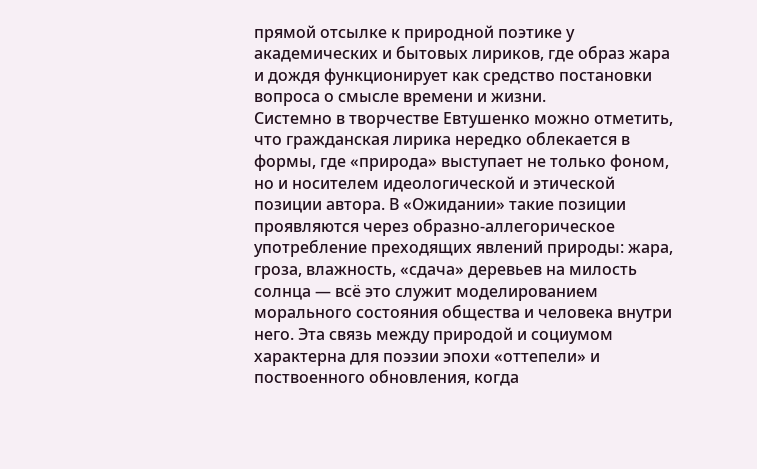прямой отсылке к природной поэтике у академических и бытовых лириков, где образ жара и дождя функционирует как средство постановки вопроса о смысле времени и жизни.
Системно в творчестве Евтушенко можно отметить, что гражданская лирика нередко облекается в формы, где «природа» выступает не только фоном, но и носителем идеологической и этической позиции автора. В «Ожидании» такие позиции проявляются через образно-аллегорическое употребление преходящих явлений природы: жара, гроза, влажность, «сдача» деревьев на милость солнца — всё это служит моделированием морального состояния общества и человека внутри него. Эта связь между природой и социумом характерна для поэзии эпохи «оттепели» и поствоенного обновления, когда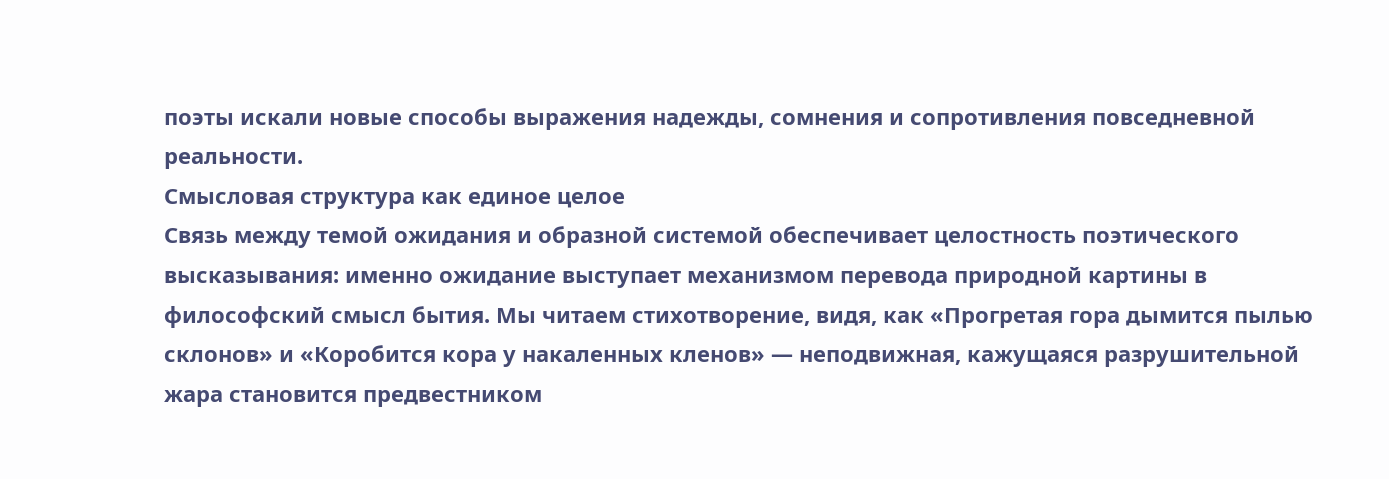поэты искали новые способы выражения надежды, сомнения и сопротивления повседневной реальности.
Смысловая структура как единое целое
Связь между темой ожидания и образной системой обеспечивает целостность поэтического высказывания: именно ожидание выступает механизмом перевода природной картины в философский смысл бытия. Мы читаем стихотворение, видя, как «Прогретая гора дымится пылью склонов» и «Коробится кора у накаленных кленов» — неподвижная, кажущаяся разрушительной жара становится предвестником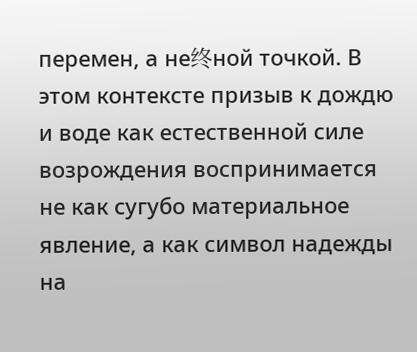перемен, а не终ной точкой. В этом контексте призыв к дождю и воде как естественной силе возрождения воспринимается не как сугубо материальное явление, а как символ надежды на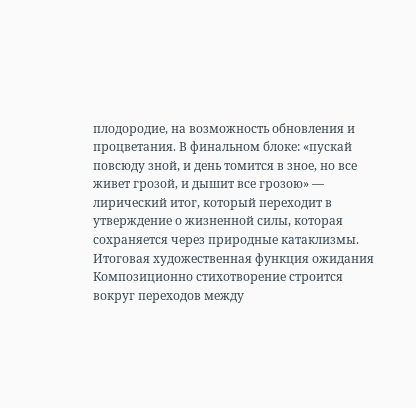плодородие, на возможность обновления и процветания. В финальном блоке: «пускай повсюду зной, и день томится в зное, но все живет грозой, и дышит все грозою» — лирический итог, который переходит в утверждение о жизненной силы, которая сохраняется через природные катаклизмы.
Итоговая художественная функция ожидания
Композиционно стихотворение строится вокруг переходов между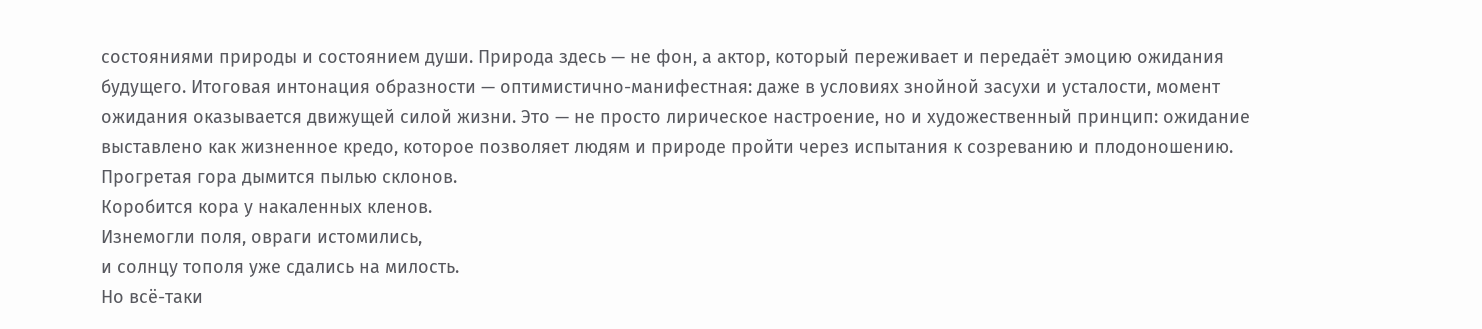состояниями природы и состоянием души. Природа здесь — не фон, а актор, который переживает и передаёт эмоцию ожидания будущего. Итоговая интонация образности — оптимистично-манифестная: даже в условиях знойной засухи и усталости, момент ожидания оказывается движущей силой жизни. Это — не просто лирическое настроение, но и художественный принцип: ожидание выставлено как жизненное кредо, которое позволяет людям и природе пройти через испытания к созреванию и плодоношению.
Прогретая гора дымится пылью склонов.
Коробится кора у накаленных кленов.
Изнемогли поля, овраги истомились,
и солнцу тополя уже сдались на милость.
Но всё-таки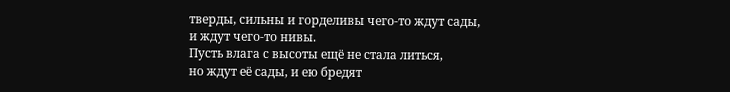тверды, сильны и горделивы чего-то ждут сады,
и ждут чего-то нивы.
Пусть влага с высоты ещё не стала литься,
но ждут её сады, и ею бредят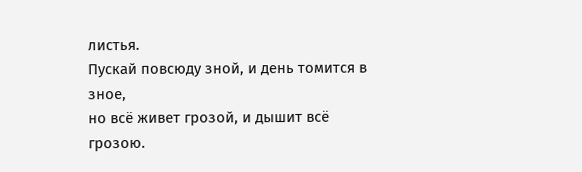листья.
Пускай повсюду зной, и день томится в зное,
но всё живет грозой, и дышит всё грозою.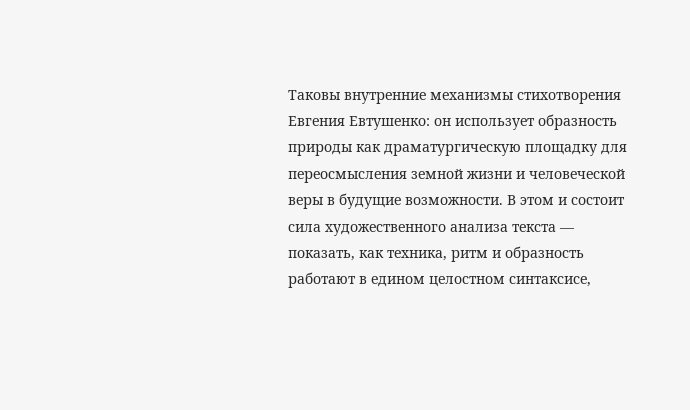Таковы внутренние механизмы стихотворения Евгения Евтушенко: он использует образность природы как драматургическую площадку для переосмысления земной жизни и человеческой веры в будущие возможности. В этом и состоит сила художественного анализа текста — показать, как техника, ритм и образность работают в едином целостном синтаксисе,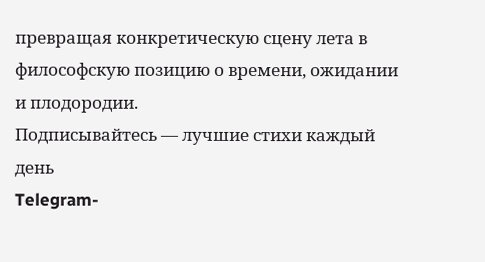превращая конкретическую сцену лета в философскую позицию о времени, ожидании и плодородии.
Подписывайтесь — лучшие стихи каждый день
Telegram-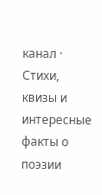канал · Стихи, квизы и интересные факты о поэзии